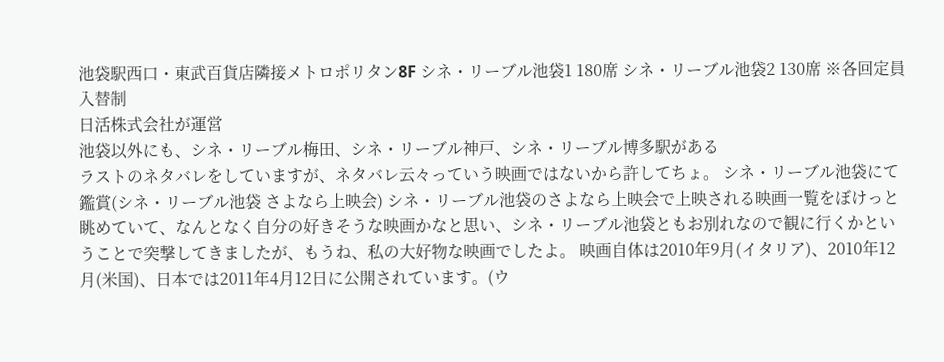池袋駅西口・東武百貨店隣接メトロポリタン8F シネ・リーブル池袋1 180席 シネ・リーブル池袋2 130席 ※各回定員入替制
日活株式会社が運営
池袋以外にも、シネ・リーブル梅田、シネ・リーブル神戸、シネ・リーブル博多駅がある
ラストのネタバレをしていますが、ネタバレ云々っていう映画ではないから許してちょ。 シネ・リーブル池袋にて鑑賞(シネ・リーブル池袋 さよなら上映会) シネ・リーブル池袋のさよなら上映会で上映される映画一覧をぼけっと眺めていて、なんとなく自分の好きそうな映画かなと思い、シネ・リーブル池袋ともお別れなので観に行くかということで突撃してきましたが、もうね、私の大好物な映画でしたよ。 映画自体は2010年9月(イタリア)、2010年12月(米国)、日本では2011年4月12日に公開されています。(ウ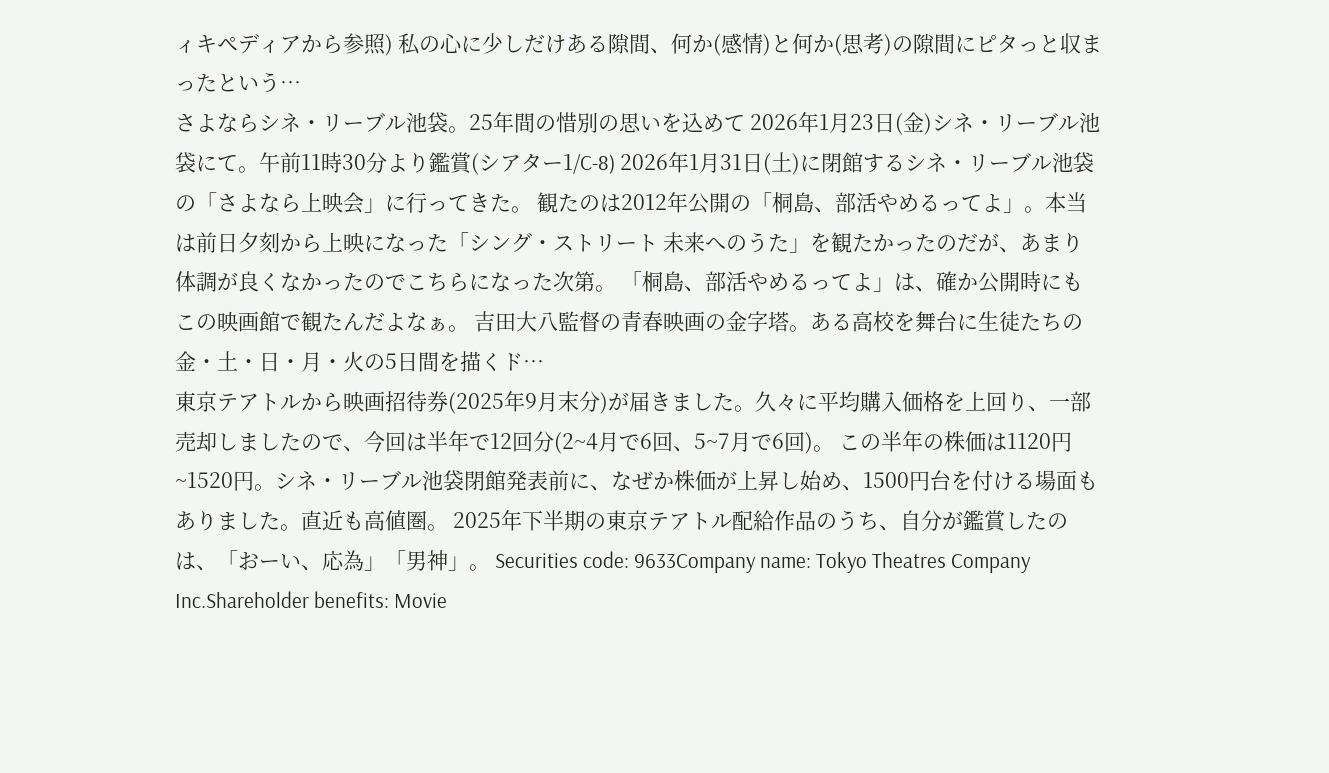ィキペディアから参照) 私の心に少しだけある隙間、何か(感情)と何か(思考)の隙間にピタっと収まったという…
さよならシネ・リーブル池袋。25年間の惜別の思いを込めて 2026年1月23日(金)シネ・リーブル池袋にて。午前11時30分より鑑賞(シアター1/C-8) 2026年1月31日(土)に閉館するシネ・リーブル池袋の「さよなら上映会」に行ってきた。 観たのは2012年公開の「桐島、部活やめるってよ」。本当は前日夕刻から上映になった「シング・ストリート 未来へのうた」を観たかったのだが、あまり体調が良くなかったのでこちらになった次第。 「桐島、部活やめるってよ」は、確か公開時にもこの映画館で観たんだよなぁ。 吉田大八監督の青春映画の金字塔。ある高校を舞台に生徒たちの金・土・日・月・火の5日間を描くド…
東京テアトルから映画招待券(2025年9月末分)が届きました。久々に平均購入価格を上回り、一部売却しましたので、今回は半年で12回分(2~4月で6回、5~7月で6回)。 この半年の株価は1120円~1520円。シネ・リーブル池袋閉館発表前に、なぜか株価が上昇し始め、1500円台を付ける場面もありました。直近も高値圏。 2025年下半期の東京テアトル配給作品のうち、自分が鑑賞したのは、「おーい、応為」「男神」。 Securities code: 9633Company name: Tokyo Theatres Company Inc.Shareholder benefits: Movie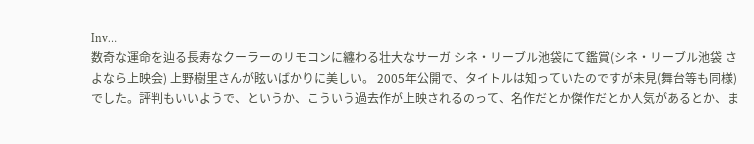Inv…
数奇な運命を辿る長寿なクーラーのリモコンに纏わる壮大なサーガ シネ・リーブル池袋にて鑑賞(シネ・リーブル池袋 さよなら上映会) 上野樹里さんが眩いばかりに美しい。 2005年公開で、タイトルは知っていたのですが未見(舞台等も同様)でした。評判もいいようで、というか、こういう過去作が上映されるのって、名作だとか傑作だとか人気があるとか、ま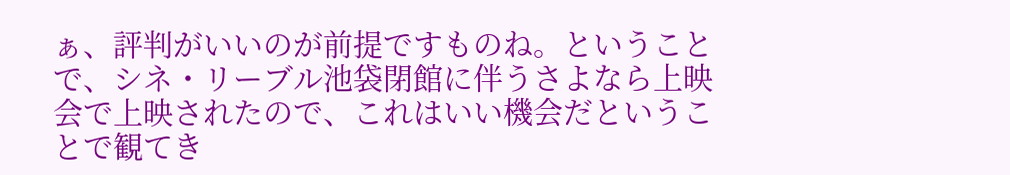ぁ、評判がいいのが前提ですものね。ということで、シネ・リーブル池袋閉館に伴うさよなら上映会で上映されたので、これはいい機会だということで観てき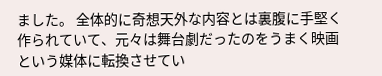ました。 全体的に奇想天外な内容とは裏腹に手堅く作られていて、元々は舞台劇だったのをうまく映画という媒体に転換させてい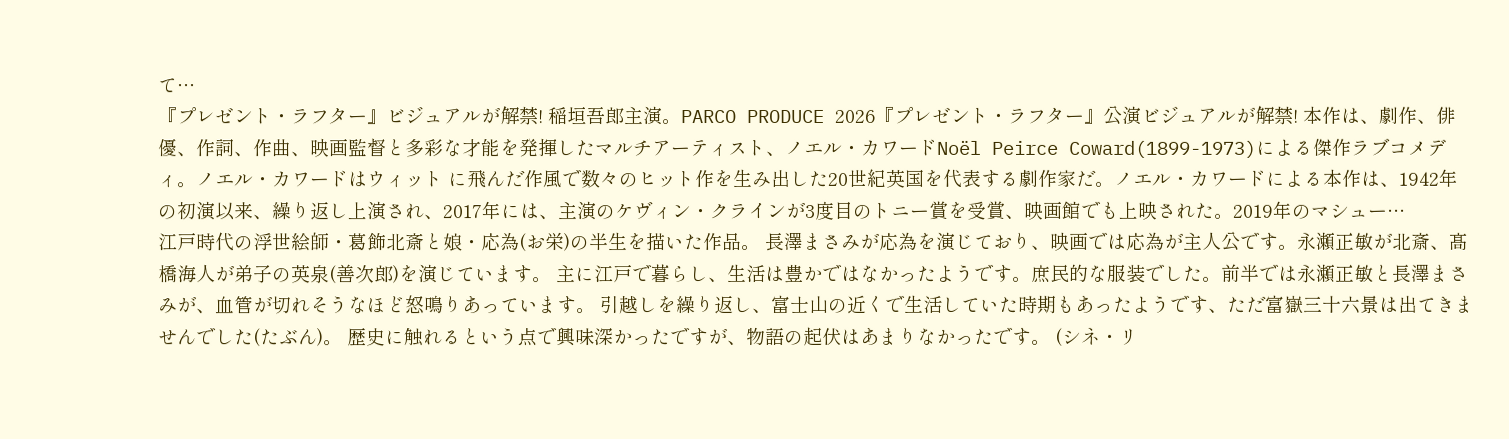て…
『プレゼント・ラフター』ビジュアルが解禁! 稲垣吾郎主演。PARCO PRODUCE 2026『プレゼント・ラフター』公演ビジュアルが解禁! 本作は、劇作、俳優、作詞、作曲、映画監督と多彩な才能を発揮したマルチアーティスト、ノエル・カワードNoël Peirce Coward(1899-1973)による傑作ラブコメディ。ノエル・カワードはウィット に飛んだ作風で数々のヒット作を生み出した20世紀英国を代表する劇作家だ。ノエル・カワードによる本作は、1942年の初演以来、繰り返し上演され、2017年には、主演のケヴィン・クラインが3度目のトニー賞を受賞、映画館でも上映された。2019年のマシュー…
江戸時代の浮世絵師・葛飾北斎と娘・応為(お栄)の半生を描いた作品。 長澤まさみが応為を演じており、映画では応為が主人公です。永瀬正敏が北斎、髙橋海人が弟子の英泉(善次郎)を演じています。 主に江戸で暮らし、生活は豊かではなかったようです。庶民的な服装でした。前半では永瀬正敏と長澤まさみが、血管が切れそうなほど怒鳴りあっています。 引越しを繰り返し、富士山の近くで生活していた時期もあったようです、ただ富嶽三十六景は出てきませんでした(たぶん)。 歴史に触れるという点で興味深かったですが、物語の起伏はあまりなかったです。 (シネ・リ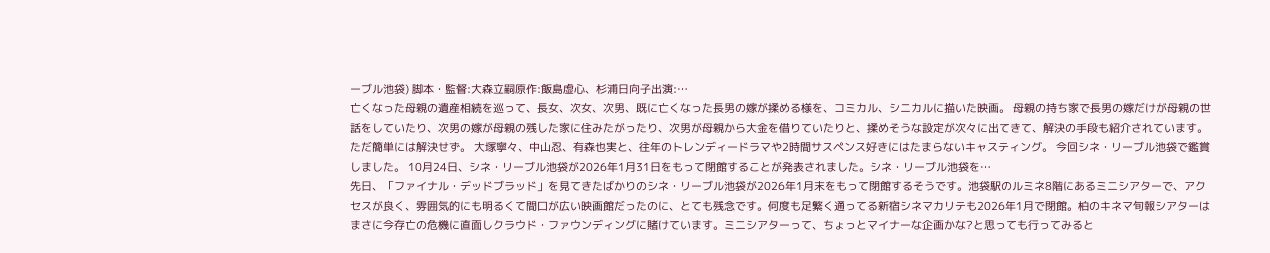ーブル池袋) 脚本・監督:大森立嗣原作:飯島虚心、杉浦日向子出演:…
亡くなった母親の遺産相続を巡って、長女、次女、次男、既に亡くなった長男の嫁が揉める様を、コミカル、シニカルに描いた映画。 母親の持ち家で長男の嫁だけが母親の世話をしていたり、次男の嫁が母親の残した家に住みたがったり、次男が母親から大金を借りていたりと、揉めそうな設定が次々に出てきて、解決の手段も紹介されています。 ただ簡単には解決せず。 大塚寧々、中山忍、有森也実と、往年のトレンディードラマや2時間サスペンス好きにはたまらないキャスティング。 今回シネ・リーブル池袋で鑑賞しました。 10月24日、シネ・リーブル池袋が2026年1月31日をもって閉館することが発表されました。シネ・リーブル池袋を…
先日、「ファイナル・デッドブラッド」を見てきたばかりのシネ・リーブル池袋が2026年1月末をもって閉館するそうです。池袋駅のルミネ8階にあるミニシアターで、アクセスが良く、雰囲気的にも明るくて間口が広い映画館だったのに、とても残念です。何度も足繁く通ってる新宿シネマカリテも2026年1月で閉館。柏のキネマ旬報シアターはまさに今存亡の危機に直面しクラウド・ファウンディングに賭けています。ミニシアターって、ちょっとマイナーな企画かな?と思っても行ってみると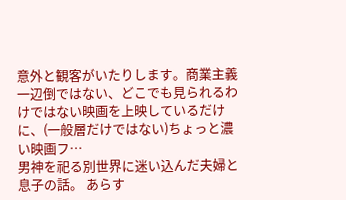意外と観客がいたりします。商業主義一辺倒ではない、どこでも見られるわけではない映画を上映しているだけに、(一般層だけではない)ちょっと濃い映画フ…
男神を祀る別世界に迷い込んだ夫婦と息子の話。 あらす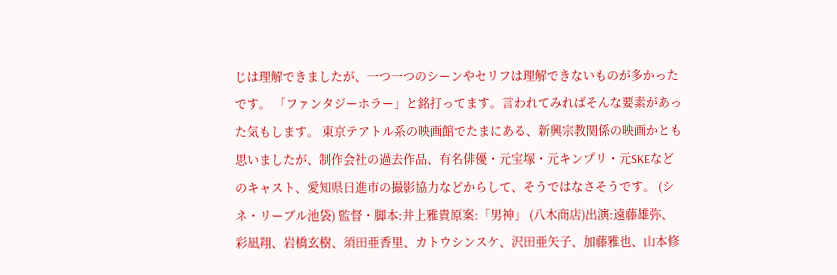じは理解できましたが、一つ一つのシーンやセリフは理解できないものが多かったです。 「ファンタジーホラー」と銘打ってます。言われてみればそんな要素があった気もします。 東京テアトル系の映画館でたまにある、新興宗教関係の映画かとも思いましたが、制作会社の過去作品、有名俳優・元宝塚・元キンプリ・元SKEなどのキャスト、愛知県日進市の撮影協力などからして、そうではなさそうです。 (シネ・リーブル池袋) 監督・脚本:井上雅貴原案:「男神」 (八木商店)出演:遠藤雄弥、彩凪翔、岩橋玄樹、須田亜香里、カトウシンスケ、沢田亜矢子、加藤雅也、山本修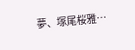夢、塚尾桜雅…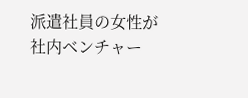派遣社員の女性が社内ベンチャー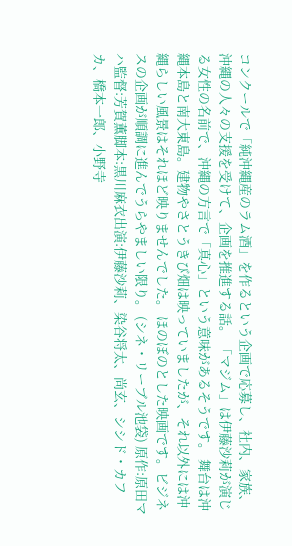コンクールで「純沖縄産のラム酒」を作るという企画で応募し、社内、家族、沖縄の人々の支援を受けて、企画を推進する話。 「マジム」は伊藤沙莉が演じる女性の名前で、沖縄の方言で「真心」という意味があるそうです。 舞台は沖縄本島と南大東島。建物やさとうきび畑は映っていましたが、それ以外には沖縄らしい風景はそれほど映りませんでした。 ほのぼのとした映画です。ビジネスの企画が順調に進んでうらやましい限り。 (シネ・リーブル池袋) 原作:原田マハ監督:芳賀薫脚本:黒川麻衣出演:伊藤沙莉、染谷将太、尚玄、シシド・カフカ、橋本一郎、小野寺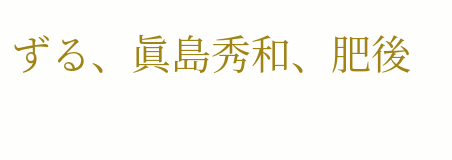ずる、眞島秀和、肥後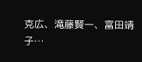克広、滝藤賢一、富田靖子…